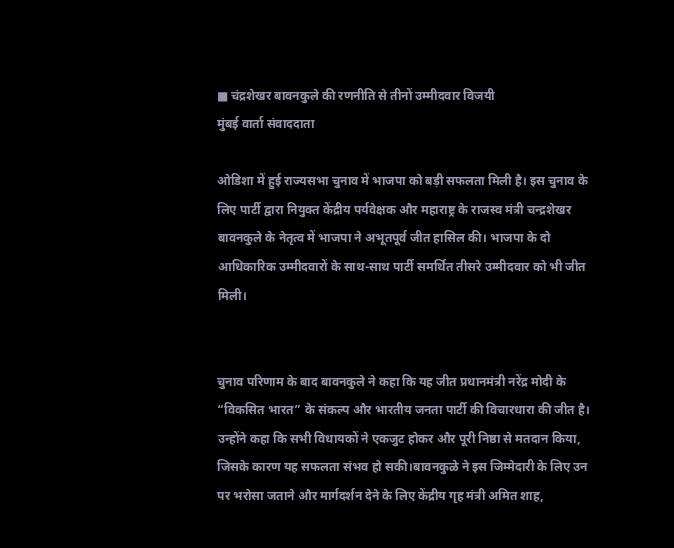■ चंद्रशेखर बावनकुले की रणनीति से तीनों उम्मीदवार विजयी
मुंबई वार्ता संवाददाता

ओडिशा में हुई राज्यसभा चुनाव में भाजपा को बड़ी सफलता मिली है। इस चुनाव के लिए पार्टी द्वारा नियुक्त केंद्रीय पर्यवेक्षक और महाराष्ट्र के राजस्व मंत्री चन्द्रशेखर बावनकुले के नेतृत्व में भाजपा ने अभूतपूर्व जीत हासिल की। भाजपा के दो आधिकारिक उम्मीदवारों के साथ-साथ पार्टी समर्थित तीसरे उम्मीदवार को भी जीत मिली।


चुनाव परिणाम के बाद बावनकुले ने कहा कि यह जीत प्रधानमंत्री नरेंद्र मोदी के “विकसित भारत” के संकल्प और भारतीय जनता पार्टी की विचारधारा की जीत है। उन्होंने कहा कि सभी विधायकों ने एकजुट होकर और पूरी निष्ठा से मतदान किया, जिसके कारण यह सफलता संभव हो सकी।बावनकुळे ने इस जिम्मेदारी के लिए उन पर भरोसा जताने और मार्गदर्शन देने के लिए केंद्रीय गृह मंत्री अमित शाह,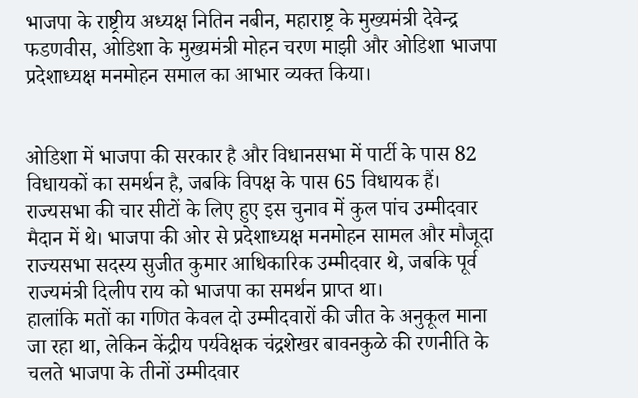भाजपा के राष्ट्रीय अध्यक्ष नितिन नबीन, महाराष्ट्र के मुख्यमंत्री देवेन्द्र फडणवीस, ओडिशा के मुख्यमंत्री मोहन चरण माझी और ओडिशा भाजपा प्रदेशाध्यक्ष मनमोहन समाल का आभार व्यक्त किया।


ओडिशा में भाजपा की सरकार है और विधानसभा में पार्टी के पास 82 विधायकों का समर्थन है, जबकि विपक्ष के पास 65 विधायक हैं। राज्यसभा की चार सीटों के लिए हुए इस चुनाव में कुल पांच उम्मीदवार मैदान में थे। भाजपा की ओर से प्रदेशाध्यक्ष मनमोहन सामल और मौजूदा राज्यसभा सदस्य सुजीत कुमार आधिकारिक उम्मीदवार थे, जबकि पूर्व राज्यमंत्री दिलीप राय को भाजपा का समर्थन प्राप्त था।
हालांकि मतों का गणित केवल दो उम्मीदवारों की जीत के अनुकूल माना जा रहा था, लेकिन केंद्रीय पर्यवेक्षक चंद्रशेखर बावनकुळे की रणनीति के चलते भाजपा के तीनों उम्मीदवार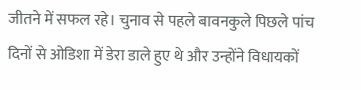जीतने में सफल रहे। चुनाव से पहले बावनकुले पिछले पांच दिनों से ओडिशा में डेरा डाले हुए थे और उन्होंने विधायकों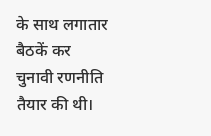के साथ लगातार बैठकें कर चुनावी रणनीति तैयार की थी।